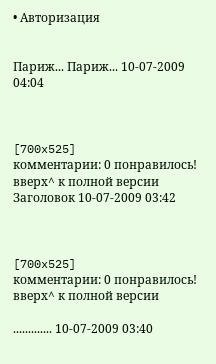• Авторизация


Париж... Париж... 10-07-2009 04:04



[700x525]
комментарии: 0 понравилось! вверх^ к полной версии
Заголовок 10-07-2009 03:42



[700x525]
комментарии: 0 понравилось! вверх^ к полной версии

............. 10-07-2009 03:40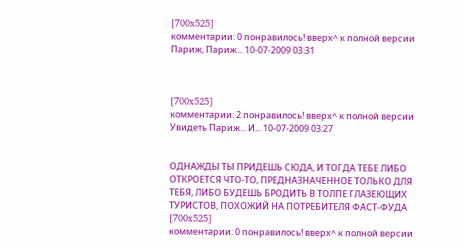[700x525]
комментарии: 0 понравилось! вверх^ к полной версии
Париж, Париж... 10-07-2009 03:31



[700x525]
комментарии: 2 понравилось! вверх^ к полной версии
Увидеть Париж... И... 10-07-2009 03:27


ОДНАЖДЫ ТЫ ПРИДЕШЬ СЮДА, И ТОГДА ТЕБЕ ЛИБО ОТКРОЕТСЯ ЧТО-ТО, ПРЕДНАЗНАЧЕННОЕ ТОЛЬКО ДЛЯ ТЕБЯ, ЛИБО БУДЕШЬ БРОДИТЬ В ТОЛПЕ ГЛАЗЕЮЩИХ ТУРИСТОВ, ПОХОЖИЙ НА ПОТРЕБИТЕЛЯ ФАСТ-ФУДА
[700x525]
комментарии: 0 понравилось! вверх^ к полной версии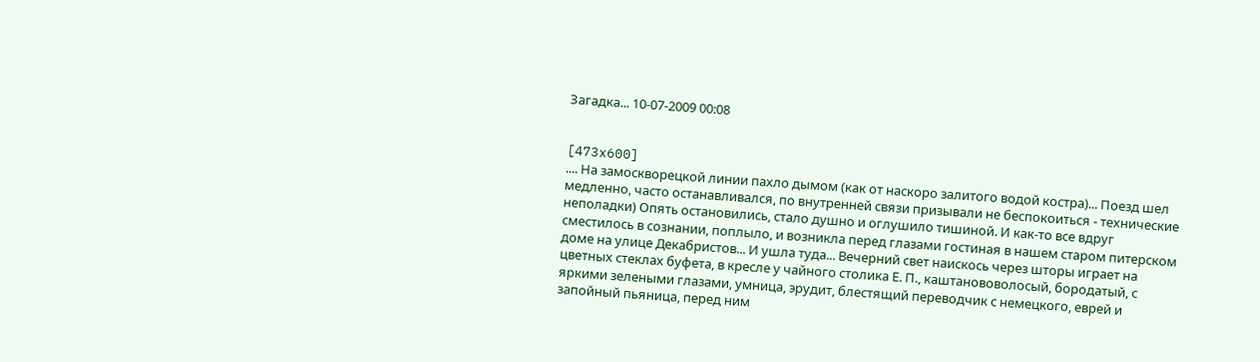Загадка... 10-07-2009 00:08


[473x600]
.... На замоскворецкой линии пахло дымом (как от наскоро залитого водой костра)... Поезд шел медленно, часто останавливался, по внутренней связи призывали не беспокоиться - технические неполадки) Опять остановились, стало душно и оглушило тишиной. И как-то все вдруг сместилось в сознании, поплыло, и возникла перед глазами гостиная в нашем старом питерском доме на улице Декабристов... И ушла туда... Вечерний свет наискось через шторы играет на цветных стеклах буфета, в кресле у чайного столика Е. П., каштанововолосый, бородатый, с яркими зелеными глазами, умница, эрудит, блестящий переводчик с немецкого, еврей и запойный пьяница, перед ним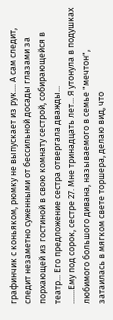графинчик с коньяком, рюмку не выпускает из рук.... А сам следит, следит незаметно суженными от бессильной досады глазами за порхающей из гостиной в свою комнату сестрой, собирающейся в театр... Его предложение сестра отвергала дважды...
.......Ему под сорок, сестре 27. Мне тринадцать лет... Я утонула в подушках любимого большого дивана, называемого в семье "мечтон", затаилась в мягком свете торшера, делаю вид, что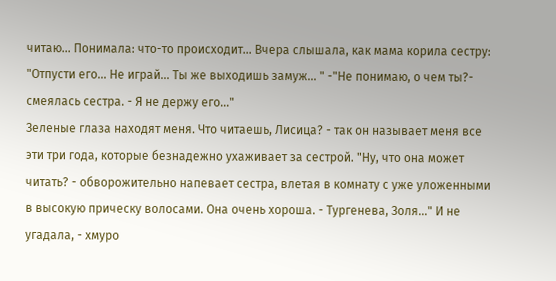читаю... Понимала: что-то происходит... Вчера слышала, как мама корила сестру: "Отпусти его... Не играй... Ты же выходишь замуж... " -"Не понимаю, о чем ты?- смеялась сестра. - Я не держу его..."
Зеленые глаза находят меня. Что читаешь, Лисица? - так он называет меня все эти три года, которые безнадежно ухаживает за сестрой. "Ну, что она может читать? - обворожительно напевает сестра, влетая в комнату с уже уложенными в высокую прическу волосами. Она очень хороша. - Тургенева, Золя..." И не угадала, - хмуро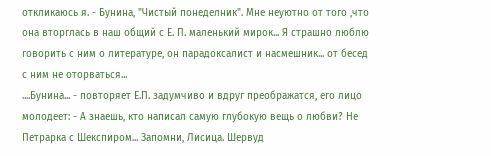откликаюсь я. - Бунина, "Чистый понеделник". Мне неуютно от того ,что она вторглась в наш общий с Е. П. маленький мирок... Я страшно люблю говорить с ним о литературе, он парадоксалист и насмешник... от бесед с ним не оторваться...
....Бунина... - повторяет Е.П. задумчиво и вдруг преображатся, его лицо молодеет: - А знаешь, кто написал самую глубокую вещь о любви? Не Петрарка с Шекспиром... Запомни, Лисица. Шервуд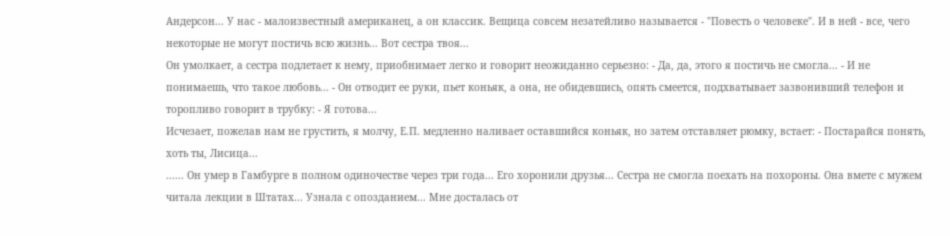Андерсон... У нас - малоизвестный американец, а он классик. Вещица совсем незатейливо называется - "Повесть о человеке". И в ней - все, чего некоторые не могут постичь всю жизнь... Вот сестра твоя...
Он умолкает, а сестра подлетает к нему, приобнимает легко и говорит неожиданно серьезно: - Да, да, этого я постичь не смогла... - И не понимаешь, что такое любовь... - Он отводит ее руки, пьет коньяк, а она, не обидевшись, опять смеется, подхватывает зазвонивший телефон и торопливо говорит в трубку: - Я готова...
Исчезает, пожелав нам не грустить, я молчу, Е.П. медленно наливает оставшийся коньяк, но затем отставляет рюмку, встает: - Постарайся понять, хоть ты, Лисица...
...... Он умер в Гамбурге в полном одиночестве через три года... Его хоронили друзья... Сестра не смогла поехать на похороны. Она вмете с мужем читала лекции в Штатах... Узнала с опозданием... Мне досталась от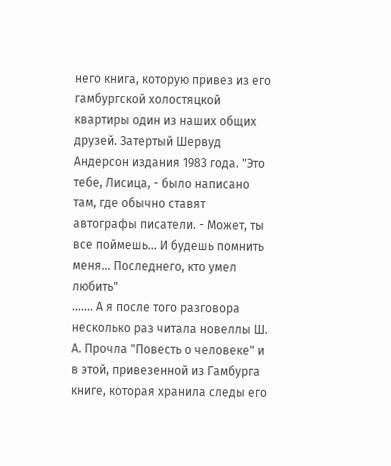него книга, которую привез из его гамбургской холостяцкой квартиры один из наших общих друзей. Затертый Шервуд Андерсон издания 1983 года. "Это тебе, Лисица, - было написано там, где обычно ставят автографы писатели. - Может, ты все поймешь... И будешь помнить меня... Последнего, кто умел любить"
....... А я после того разговора несколько раз читала новеллы Ш. А. Прочла "Повесть о человеке" и в этой, привезенной из Гамбурга книге, которая хранила следы его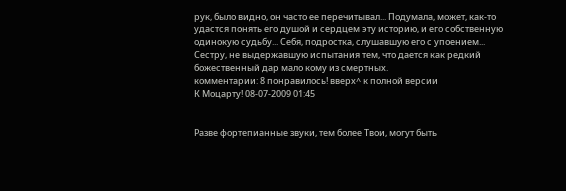рук, было видно, он часто ее перечитывал... Подумала, может, как-то удастся понять его душой и сердцем эту историю, и его собственную одинокую судьбу... Себя, подростка, слушавшую его с упоением... Сестру, не выдержавшую испытания тем, что дается как редкий божественный дар мало кому из смертных.
комментарии: 8 понравилось! вверх^ к полной версии
К Моцарту! 08-07-2009 01:45


Разве фортепианные звуки, тем более Твои, могут быть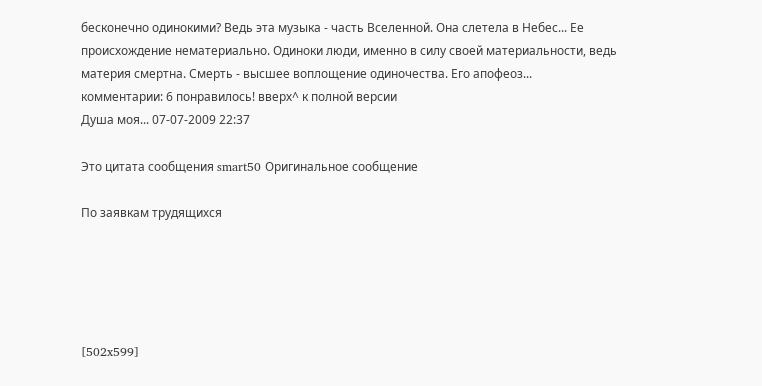бесконечно одинокими? Ведь эта музыка - часть Вселенной. Она слетела в Небес... Ее происхождение нематериально. Одиноки люди, именно в силу своей материальности, ведь материя смертна. Смерть - высшее воплощение одиночества. Его апофеоз...
комментарии: 6 понравилось! вверх^ к полной версии
Душа моя... 07-07-2009 22:37

Это цитата сообщения smart50 Оригинальное сообщение

По заявкам трудящихся





[502x599]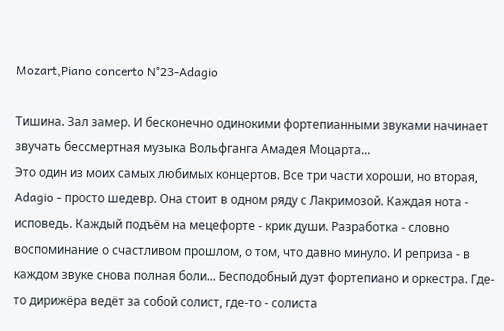Mozart,Piano concerto N°23-Adagio

Тишина. Зал замер. И бесконечно одинокими фортепианными звуками начинает звучать бессмертная музыка Вольфганга Амадея Моцарта...
Это один из моих самых любимых концертов. Все три части хороши, но вторая, Adagio - просто шедевр. Она стоит в одном ряду с Лакримозой. Каждая нота - исповедь. Каждый подъём на мецефорте - крик души. Разработка - словно воспоминание о счастливом прошлом, о том, что давно минуло. И реприза - в каждом звуке снова полная боли... Бесподобный дуэт фортепиано и оркестра. Где-то дирижёра ведёт за собой солист, где-то - солиста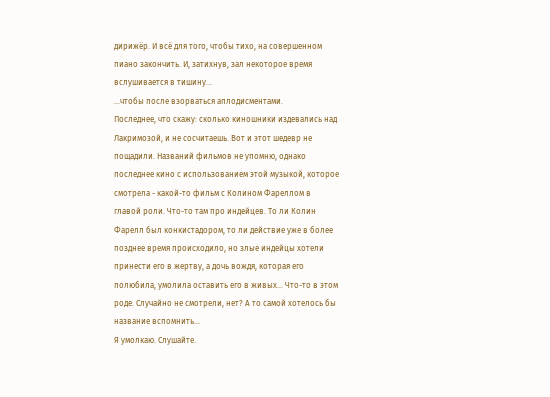дирижёр. И всё для того, чтобы тихо, на совершенном пиано закончить. И, затихнув, зал некоторое время вслушивается в тишину...
...чтобы после взорваться аплодисментами.
Последнее, что скажу: сколько киношники издевались над Лакримозой, и не сосчитаешь. Вот и этот шедевр не пощадили. Названий фильмов не упомню, однако последнее кино с использованием этой музыкой, которое смотрела - какой-то фильм с Колином Фареллом в главой роли. Что-то там про индейцев. То ли Колин Фарелл был конкистадором, то ли действие уже в более позднее время происходило, но злые индейцы хотели принести его в жертву, а дочь вождя, которая его полюбила, умолила оставить его в живых... Что-то в этом роде. Случайно не смотрели, нет? А то самой хотелось бы название вспомнить...
Я умолкаю. Слушайте.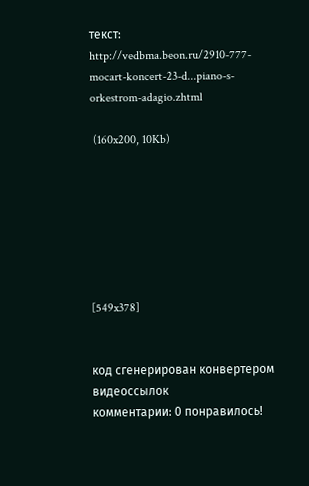текст: http://vedbma.beon.ru/2910-777-mocart-koncert-23-d...piano-s-orkestrom-adagio.zhtml

 (160x200, 10Kb)







[549x378]


код сгенерирован конвертером видеоссылок
комментарии: 0 понравилось!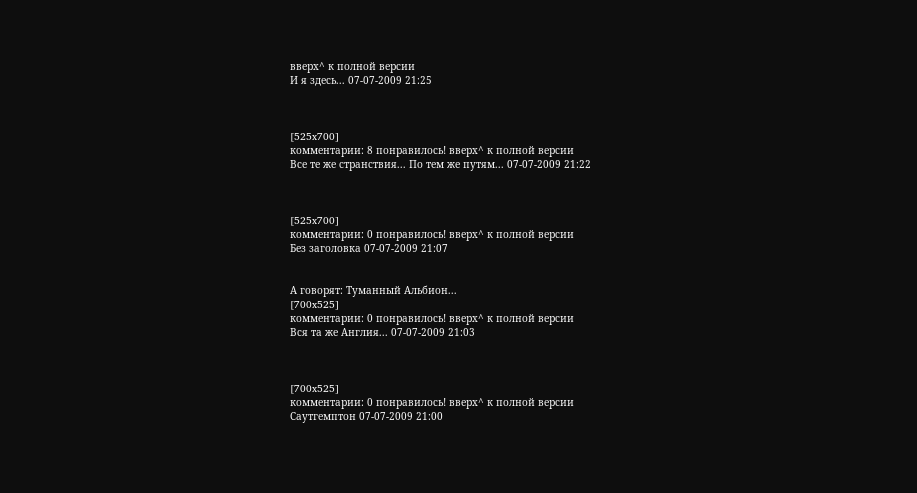вверх^ к полной версии
И я здесь... 07-07-2009 21:25



[525x700]
комментарии: 8 понравилось! вверх^ к полной версии
Все те же странствия... По тем же путям... 07-07-2009 21:22



[525x700]
комментарии: 0 понравилось! вверх^ к полной версии
Без заголовка 07-07-2009 21:07


А говорят: Туманный Альбион...
[700x525]
комментарии: 0 понравилось! вверх^ к полной версии
Вся та же Англия... 07-07-2009 21:03



[700x525]
комментарии: 0 понравилось! вверх^ к полной версии
Саутгемптон 07-07-2009 21:00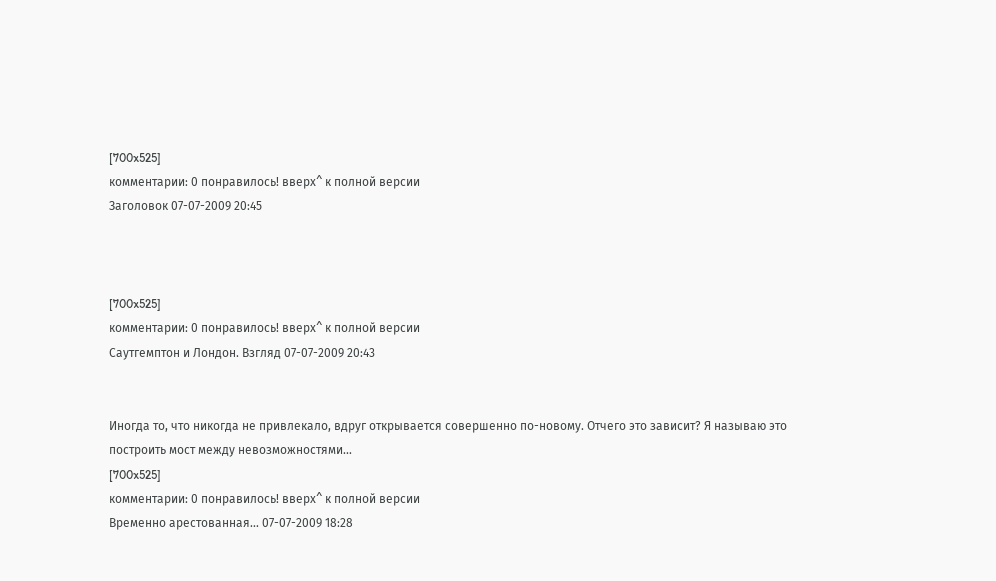[700x525]
комментарии: 0 понравилось! вверх^ к полной версии
Заголовок 07-07-2009 20:45



[700x525]
комментарии: 0 понравилось! вверх^ к полной версии
Саутгемптон и Лондон. Взгляд 07-07-2009 20:43


Иногда то, что никогда не привлекало, вдруг открывается совершенно по-новому. Отчего это зависит? Я называю это построить мост между невозможностями...
[700x525]
комментарии: 0 понравилось! вверх^ к полной версии
Временно арестованная... 07-07-2009 18:28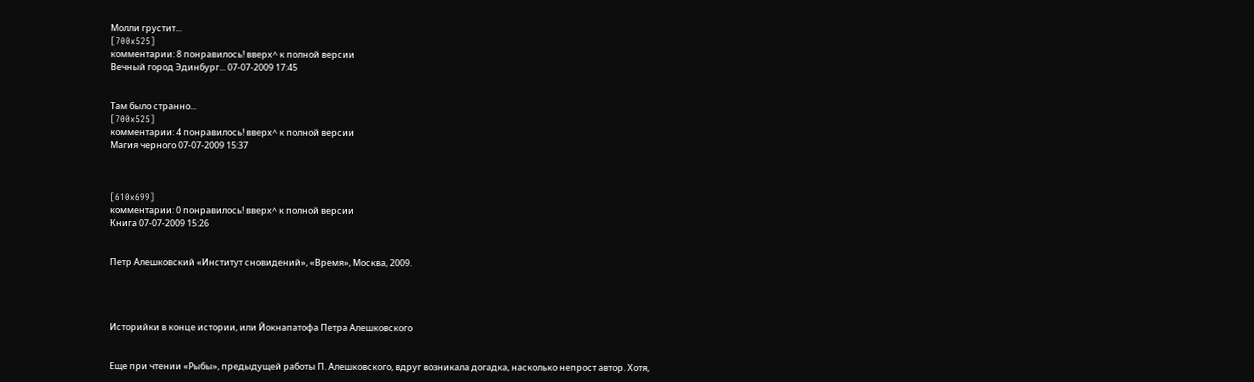Молли грустит...
[700x525]
комментарии: 8 понравилось! вверх^ к полной версии
Вечный город Эдинбург... 07-07-2009 17:45


Там было странно...
[700x525]
комментарии: 4 понравилось! вверх^ к полной версии
Магия черного 07-07-2009 15:37



[610x699]
комментарии: 0 понравилось! вверх^ к полной версии
Книга 07-07-2009 15:26


Петр Алешковский «Институт сновидений», «Время», Москва, 2009.




Историйки в конце истории, или Йокнапатофа Петра Алешковского


Еще при чтении «Рыбы», предыдущей работы П. Алешковского, вдруг возникала догадка, насколько непрост автор. Хотя,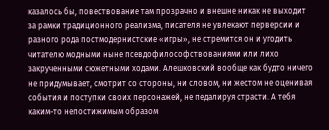казалось бы, повествование там прозрачно и внешне никак не выходит за рамки традиционного реализма, писателя не увлекают перверсии и разного рода постмодернистские «игры», не стремится он и угодить читателю модными ныне псевдофилософствованиями или лихо закрученными сюжетными ходами. Алешковский вообще как будто ничего не придумывает, смотрит со стороны, ни словом, ни жестом не оценивая события и поступки своих персонажей, не педалируя страсти. А тебя каким-то непостижимым образом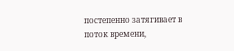постепенно затягивает в поток времени,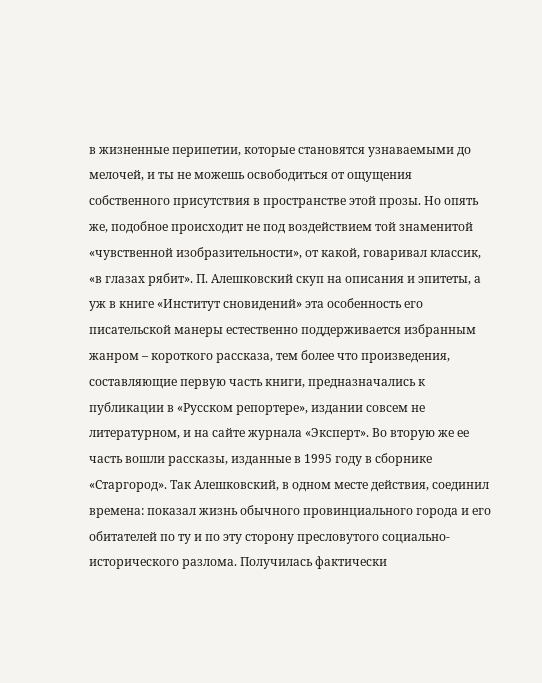в жизненные перипетии, которые становятся узнаваемыми до мелочей, и ты не можешь освободиться от ощущения собственного присутствия в пространстве этой прозы. Но опять же, подобное происходит не под воздействием той знаменитой «чувственной изобразительности», от какой, говаривал классик, «в глазах рябит». П. Алешковский скуп на описания и эпитеты, а уж в книге «Институт сновидений» эта особенность его писательской манеры естественно поддерживается избранным жанром – короткого рассказа, тем более что произведения, составляющие первую часть книги, предназначались к публикации в «Русском репортере», издании совсем не литературном, и на сайте журнала «Эксперт». Во вторую же ее часть вошли рассказы, изданные в 1995 году в сборнике «Старгород». Так Алешковский, в одном месте действия, соединил времена: показал жизнь обычного провинциального города и его обитателей по ту и по эту сторону пресловутого социально-исторического разлома. Получилась фактически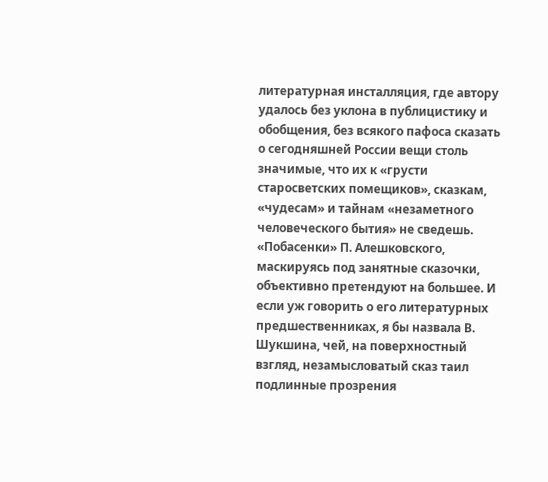литературная инсталляция, где автору удалось без уклона в публицистику и обобщения, без всякого пафоса сказать о сегодняшней России вещи столь значимые, что их к «грусти старосветских помещиков», сказкам, «чудесам» и тайнам «незаметного человеческого бытия» не сведешь.
«Побасенки» П. Алешковского, маскируясь под занятные сказочки, объективно претендуют на большее. И если уж говорить о его литературных предшественниках, я бы назвала В. Шукшина, чей, на поверхностный взгляд, незамысловатый сказ таил подлинные прозрения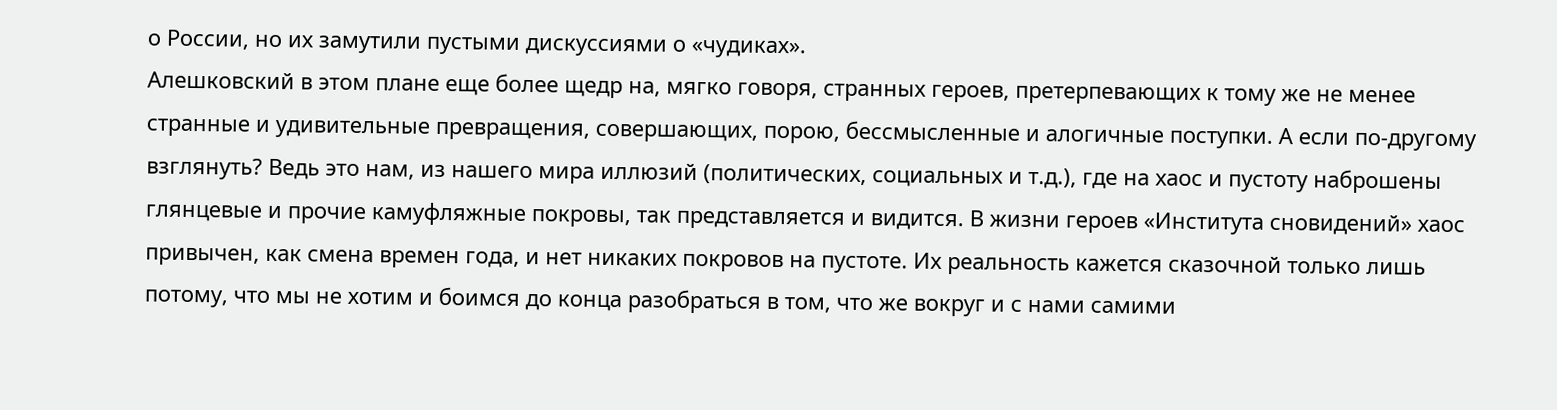о России, но их замутили пустыми дискуссиями о «чудиках».
Алешковский в этом плане еще более щедр на, мягко говоря, странных героев, претерпевающих к тому же не менее странные и удивительные превращения, совершающих, порою, бессмысленные и алогичные поступки. А если по-другому взглянуть? Ведь это нам, из нашего мира иллюзий (политических, социальных и т.д.), где на хаос и пустоту наброшены глянцевые и прочие камуфляжные покровы, так представляется и видится. В жизни героев «Института сновидений» хаос привычен, как смена времен года, и нет никаких покровов на пустоте. Их реальность кажется сказочной только лишь потому, что мы не хотим и боимся до конца разобраться в том, что же вокруг и с нами самими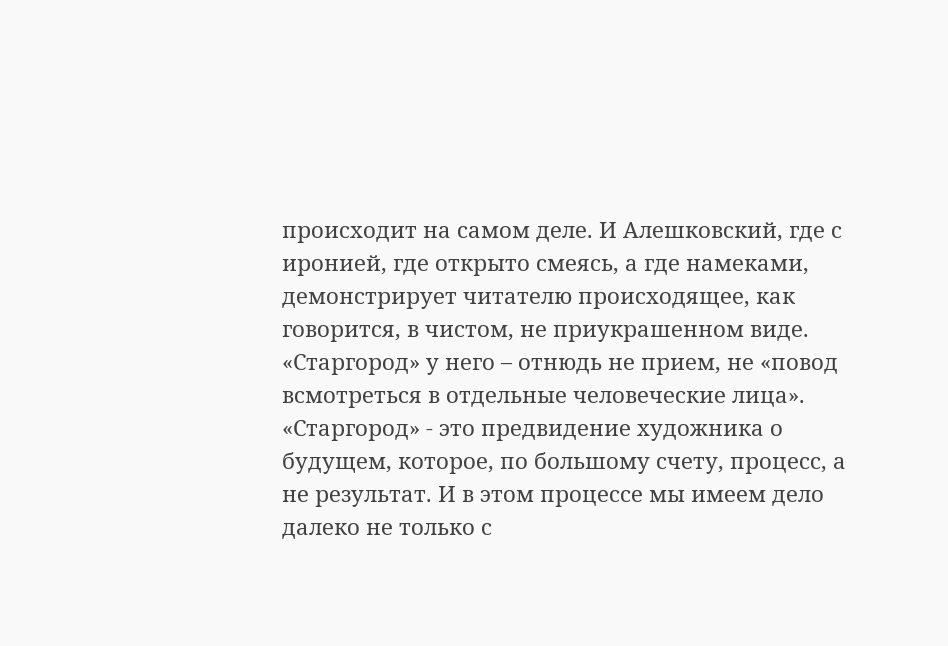происходит на самом деле. И Алешковский, где с иронией, где открыто смеясь, а где намеками, демонстрирует читателю происходящее, как говорится, в чистом, не приукрашенном виде.
«Старгород» у него – отнюдь не прием, не «повод всмотреться в отдельные человеческие лица». «Старгород» - это предвидение художника о будущем, которое, по большому счету, процесс, а не результат. И в этом процессе мы имеем дело далеко не только с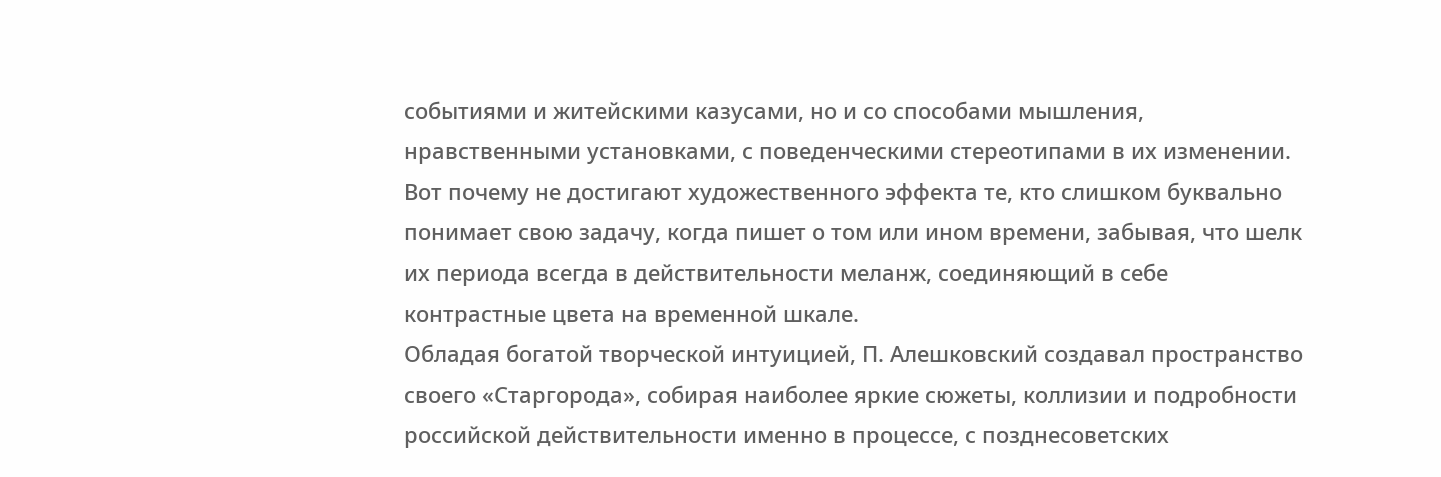событиями и житейскими казусами, но и со способами мышления, нравственными установками, с поведенческими стереотипами в их изменении. Вот почему не достигают художественного эффекта те, кто слишком буквально понимает свою задачу, когда пишет о том или ином времени, забывая, что шелк их периода всегда в действительности меланж, соединяющий в себе контрастные цвета на временной шкале.
Обладая богатой творческой интуицией, П. Алешковский создавал пространство своего «Старгорода», собирая наиболее яркие сюжеты, коллизии и подробности российской действительности именно в процессе, с позднесоветских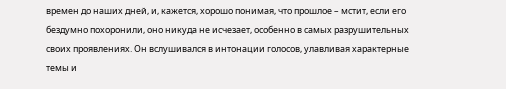времен до наших дней, и, кажется, хорошо понимая, что прошлое – мстит, если его бездумно похоронили, оно никуда не исчезает, особенно в самых разрушительных своих проявлениях. Он вслушивался в интонации голосов, улавливая характерные темы и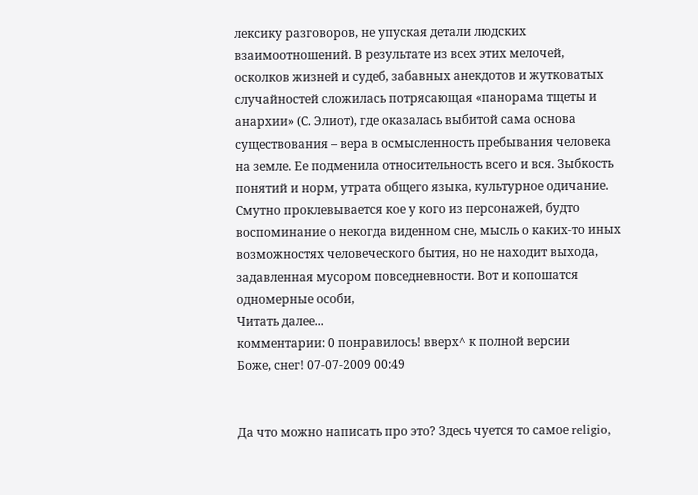лексику разговоров, не упуская детали людских взаимоотношений. В результате из всех этих мелочей, осколков жизней и судеб, забавных анекдотов и жутковатых случайностей сложилась потрясающая «панорама тщеты и анархии» (С. Элиот), где оказалась выбитой сама основа существования – вера в осмысленность пребывания человека на земле. Ее подменила относительность всего и вся. Зыбкость понятий и норм, утрата общего языка, культурное одичание. Смутно проклевывается кое у кого из персонажей, будто воспоминание о некогда виденном сне, мысль о каких-то иных возможностях человеческого бытия, но не находит выхода, задавленная мусором повседневности. Вот и копошатся одномерные особи,
Читать далее...
комментарии: 0 понравилось! вверх^ к полной версии
Боже, снег! 07-07-2009 00:49


Да что можно написать про это? Здесь чуется то самое religio,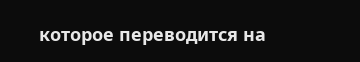которое переводится на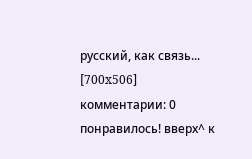русский, как связь...
[700x506]
комментарии: 0 понравилось! вверх^ к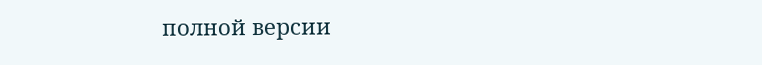полной версии